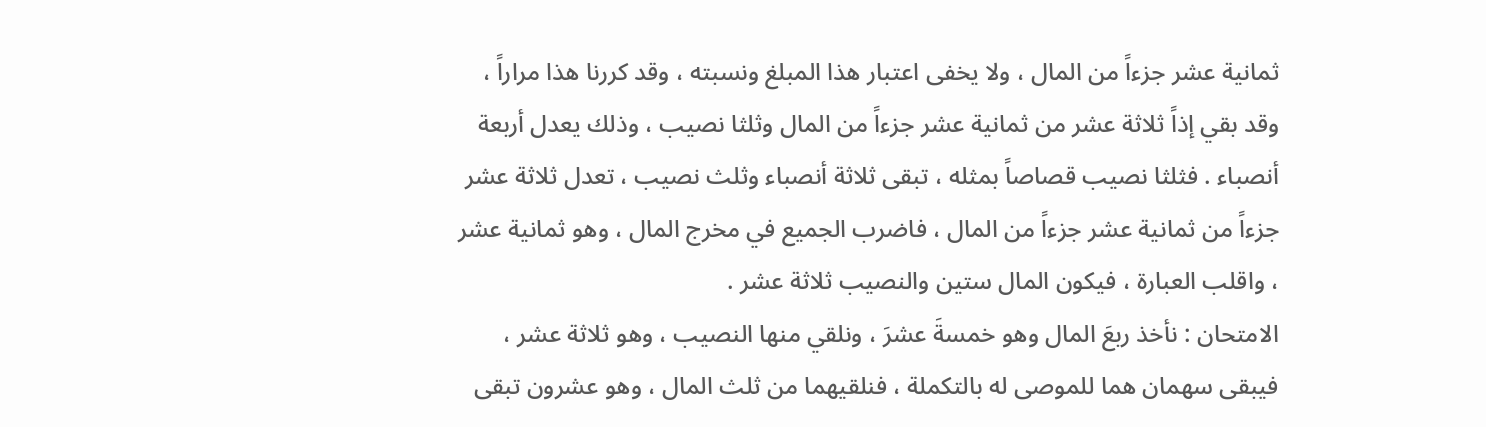ثمانية عشر جزءاً من المال ، ولا يخفى اعتبار هذا المبلغ ونسبته ، وقد كررنا هذا مراراً ، وقد بقي إذاً ثلاثة عشر من ثمانية عشر جزءاً من المال وثلثا نصيب ، وذلك يعدل أربعة أنصباء . فثلثا نصيب قصاصاً بمثله ، تبقى ثلاثة أنصباء وثلث نصيب ، تعدل ثلاثة عشر جزءاً من ثمانية عشر جزءاً من المال ، فاضرب الجميع في مخرج المال ، وهو ثمانية عشر ، واقلب العبارة ، فيكون المال ستين والنصيب ثلاثة عشر .
الامتحان : نأخذ ربعَ المال وهو خمسةَ عشرَ ، ونلقي منها النصيب ، وهو ثلاثة عشر ، فيبقى سهمان هما للموصى له بالتكملة ، فنلقيهما من ثلث المال ، وهو عشرون تبقى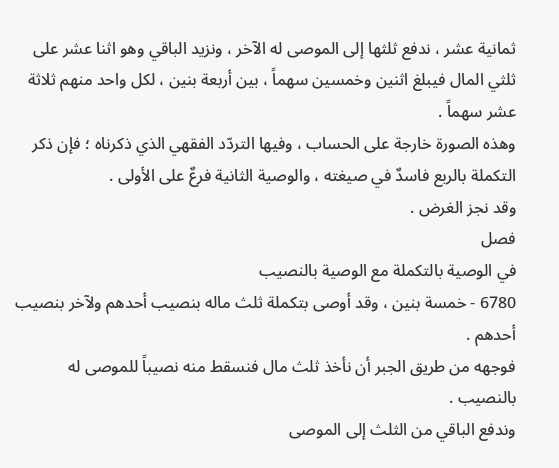ثمانية عشر ، ندفع ثلثها إلى الموصى له الآخر ، ونزيد الباقي وهو اثنا عشر على ثلثي المال فيبلغ اثنين وخمسين سهماً ، بين أربعة بنين ، لكل واحد منهم ثلاثة عشر سهماً .
وهذه الصورة خارجة على الحساب ، وفيها التردّد الفقهي الذي ذكرناه ؛ فإن ذكر التكملة بالربع فاسدٌ في صيغته ، والوصية الثانية فرعٌ على الأولى .
وقد نجز الغرض .
فصل
في الوصية بالتكملة مع الوصية بالنصيب
6780 - خمسة بنين ، وقد أوصى بتكملة ثلث ماله بنصيب أحدهم ولآخر بنصيب أحدهم .
فوجهه من طريق الجبر أن نأخذ ثلث مال فنسقط منه نصيباً للموصى له بالنصيب .
وندفع الباقي من الثلث إلى الموصى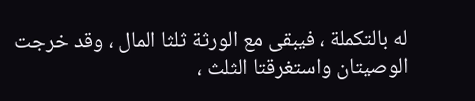له بالتكملة ، فيبقى مع الورثة ثلثا المال ، وقد خرجت الوصيتان واستغرقتا الثلث ،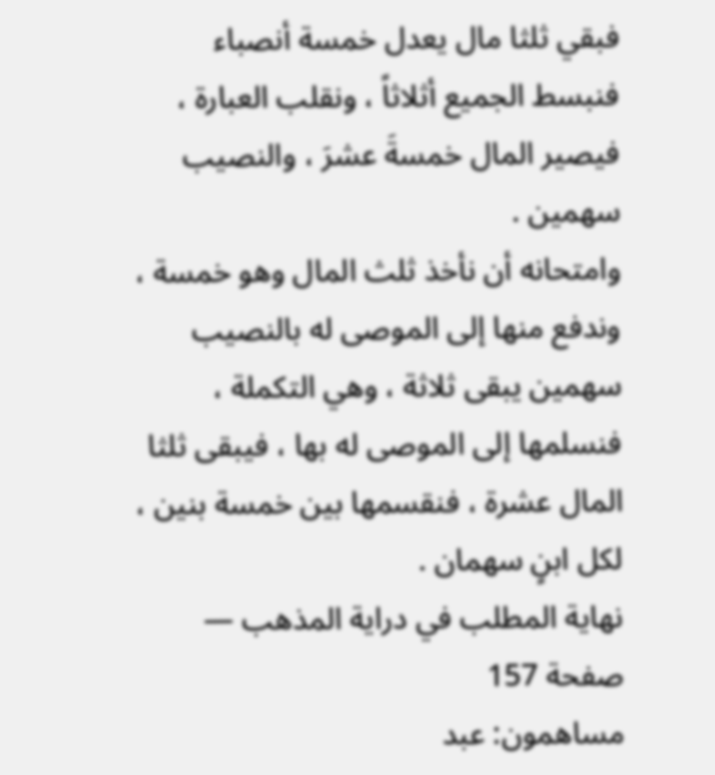فبقي ثلثا مال يعدل خمسة أنصباء فنبسط الجميع أثلاثاً ، ونقلب العبارة ، فيصير المال خمسةَ عشرَ ، والنصيب سهمين .
وامتحانه أن نأخذ ثلث المال وهو خمسة ، وندفع منها إلى الموصى له بالنصيب سهمين يبقى ثلاثة ، وهي التكملة ، فنسلمها إلى الموصى له بها ، فيبقى ثلثا المال عشرة ، فنقسمها بين خمسة بنين ، لكل ابنٍ سهمان .
نهاية المطلب في دراية المذهب — صفحة 157
مساهمون: عبد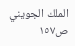الملك الجويني
ص١٥٧